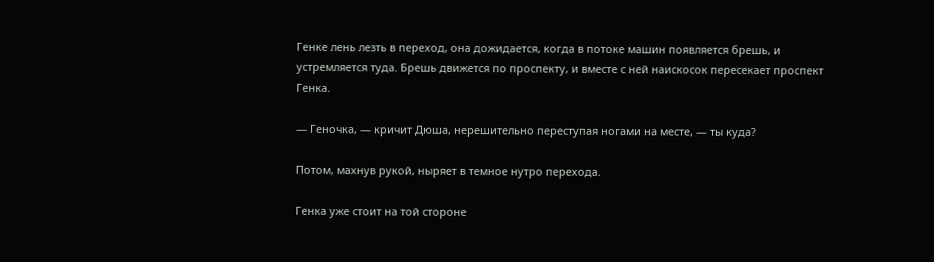Генке лень лезть в переход, она дожидается, когда в потоке машин появляется брешь, и устремляется туда. Брешь движется по проспекту, и вместе с ней наискосок пересекает проспект Генка.

— Геночка, — кричит Дюша, нерешительно переступая ногами на месте, — ты куда?

Потом, махнув рукой, ныряет в темное нутро перехода.

Генка уже стоит на той стороне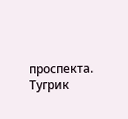проспекта. Тугрик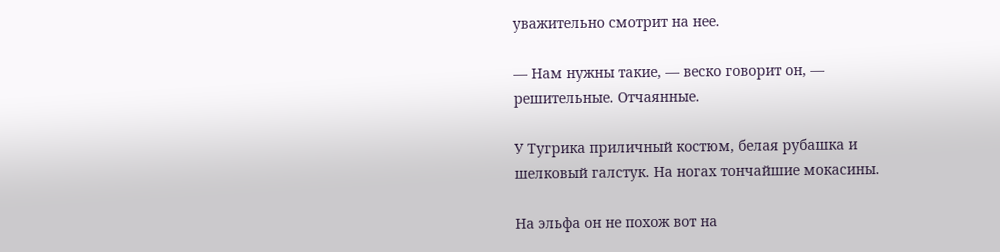уважительно смотрит на нее.

— Нам нужны такие, — веско говорит он, — решительные. Отчаянные.

У Тугрика приличный костюм, белая рубашка и шелковый галстук. На ногах тончайшие мокасины.

На эльфа он не похож вот на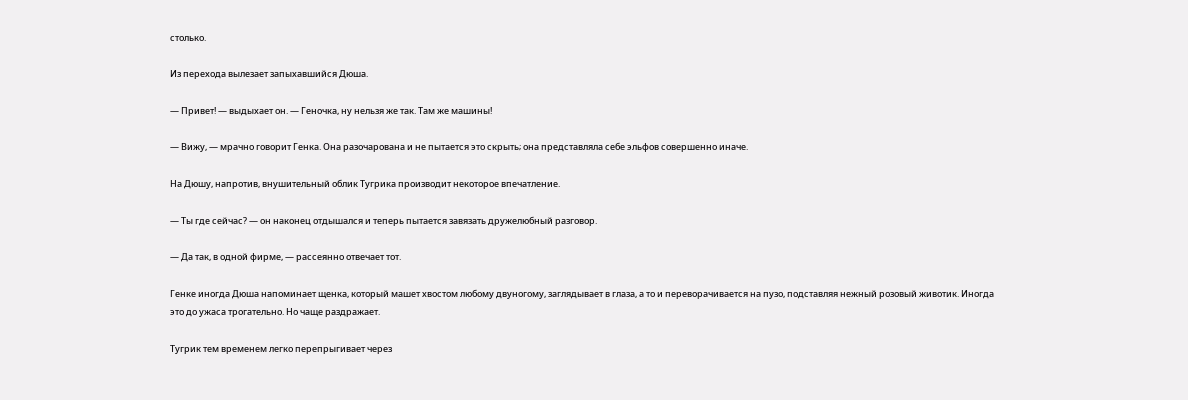столько.

Из перехода вылезает запыхавшийся Дюша.

— Привет! — выдыхает он. — Геночка, ну нельзя же так. Там же машины!

— Вижу, — мрачно говорит Генка. Она разочарована и не пытается это скрыть; она представляла себе эльфов совершенно иначе.

На Дюшу, напротив, внушительный облик Тугрика производит некоторое впечатление.

— Ты где сейчас? — он наконец отдышался и теперь пытается завязать дружелюбный разговор.

— Да так, в одной фирме, — рассеянно отвечает тот.

Генке иногда Дюша напоминает щенка, который машет хвостом любому двуногому, заглядывает в глаза, а то и переворачивается на пузо, подставляя нежный розовый животик. Иногда это до ужаса трогательно. Но чаще раздражает.

Тугрик тем временем легко перепрыгивает через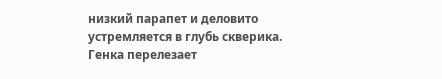низкий парапет и деловито устремляется в глубь скверика. Генка перелезает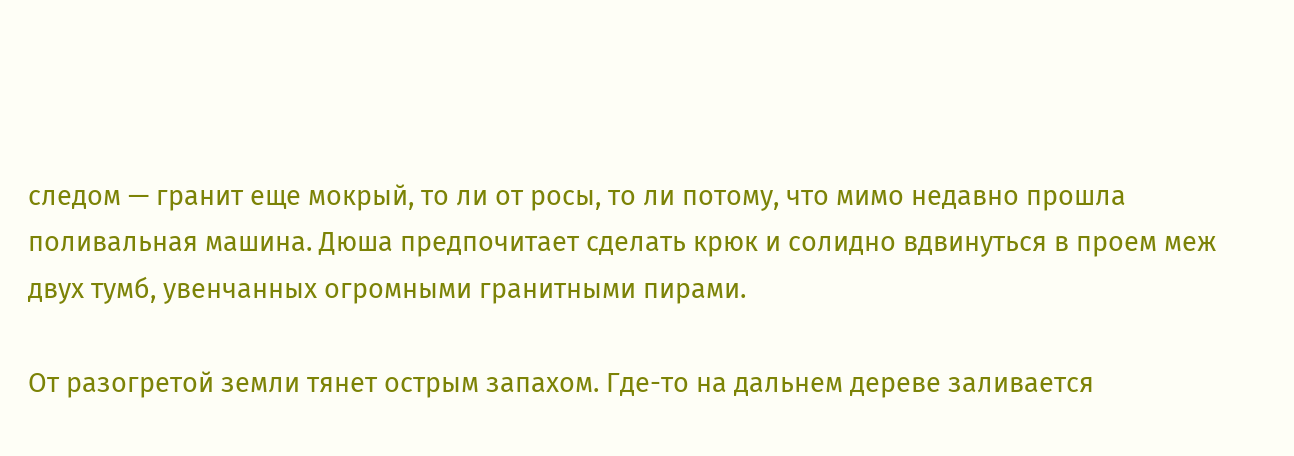следом — гранит еще мокрый, то ли от росы, то ли потому, что мимо недавно прошла поливальная машина. Дюша предпочитает сделать крюк и солидно вдвинуться в проем меж двух тумб, увенчанных огромными гранитными пирами.

От разогретой земли тянет острым запахом. Где-то на дальнем дереве заливается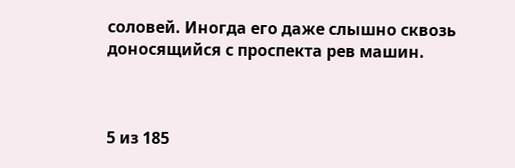соловей. Иногда его даже слышно сквозь доносящийся с проспекта рев машин.



5 из 185